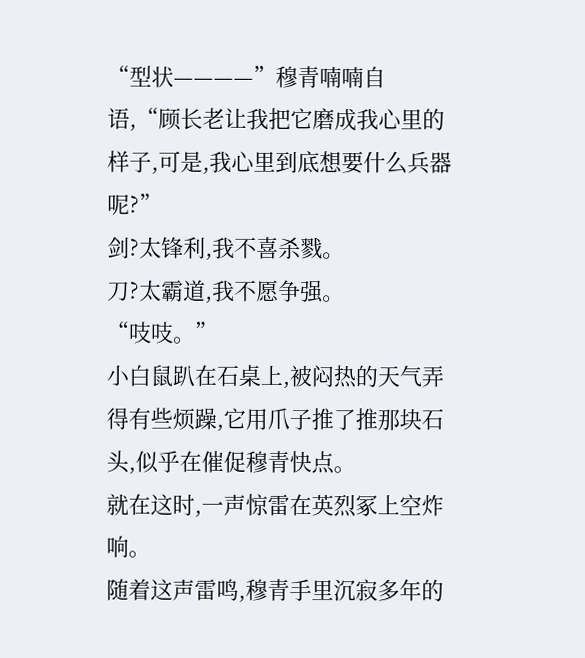“型状————”穆青喃喃自语,“顾长老让我把它磨成我心里的样子,可是,我心里到底想要什么兵器呢?”
剑?太锋利,我不喜杀戮。
刀?太霸道,我不愿争强。
“吱吱。”
小白鼠趴在石桌上,被闷热的天气弄得有些烦躁,它用爪子推了推那块石头,似乎在催促穆青快点。
就在这时,一声惊雷在英烈冢上空炸响。
随着这声雷鸣,穆青手里沉寂多年的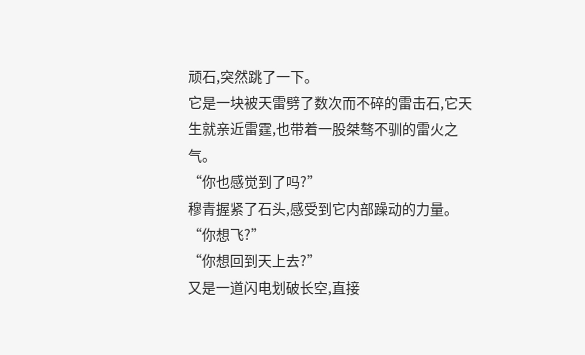顽石,突然跳了一下。
它是一块被天雷劈了数次而不碎的雷击石,它天生就亲近雷霆,也带着一股桀骜不驯的雷火之气。
“你也感觉到了吗?”
穆青握紧了石头,感受到它内部躁动的力量。
“你想飞?”
“你想回到天上去?”
又是一道闪电划破长空,直接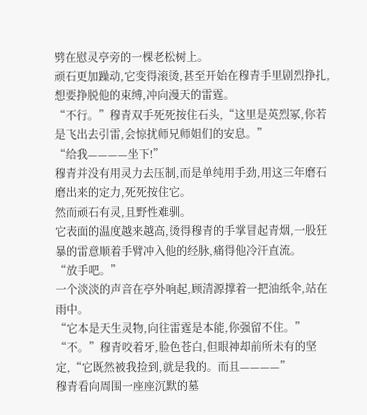劈在慰灵亭旁的一棵老松树上。
顽石更加躁动,它变得滚烫,甚至开始在穆青手里剧烈挣扎,想要挣脱他的束缚,冲向漫天的雷霆。
“不行。”穆青双手死死按住石头,“这里是英烈冢,你若是飞出去引雷,会惊扰师兄师姐们的安息。”
“给我————坐下!”
穆青并没有用灵力去压制,而是单纯用手劲,用这三年磨石磨出来的定力,死死按住它。
然而顽石有灵,且野性难驯。
它表面的温度越来越高,烫得穆青的手掌冒起青烟,一股狂暴的雷意顺着手臂冲入他的经脉,痛得他冷汗直流。
“放手吧。”
一个淡淡的声音在亭外响起,顾清源撑着一把油纸伞,站在雨中。
“它本是天生灵物,向往雷霆是本能,你强留不住。”
“不。”穆青咬着牙,脸色苍白,但眼神却前所未有的坚定,“它既然被我捡到,就是我的。而且————”
穆青看向周围一座座沉默的墓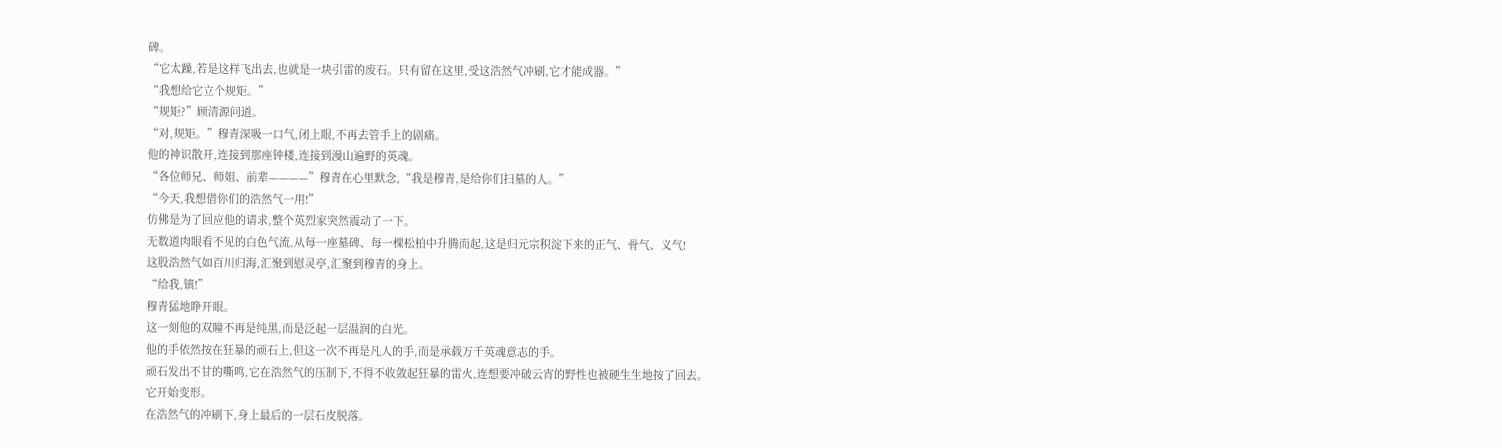碑。
“它太躁,若是这样飞出去,也就是一块引雷的废石。只有留在这里,受这浩然气冲刷,它才能成器。”
“我想给它立个规矩。”
“规矩?”顾清源问道。
“对,规矩。”穆青深吸一口气,闭上眼,不再去管手上的剧痛。
他的神识散开,连接到那座钟楼,连接到漫山遍野的英魂。
“各位师兄、师姐、前辈————”穆青在心里默念,“我是穆青,是给你们扫墓的人。”
“今天,我想借你们的浩然气一用!”
仿佛是为了回应他的请求,整个英烈家突然震动了一下。
无数道肉眼看不见的白色气流,从每一座墓碑、每一棵松柏中升腾而起,这是归元宗积淀下来的正气、骨气、义气!
这股浩然气如百川归海,汇聚到慰灵亭,汇聚到穆青的身上。
“给我,镇!”
穆青猛地睁开眼。
这一刻他的双瞳不再是纯黑,而是泛起一层温润的白光。
他的手依然按在狂暴的顽石上,但这一次不再是凡人的手,而是承载万千英魂意志的手。
顽石发出不甘的嘶鸣,它在浩然气的压制下,不得不收敛起狂暴的雷火,连想要冲破云宵的野性也被硬生生地按了回去。
它开始变形。
在浩然气的冲刷下,身上最后的一层石皮脱落。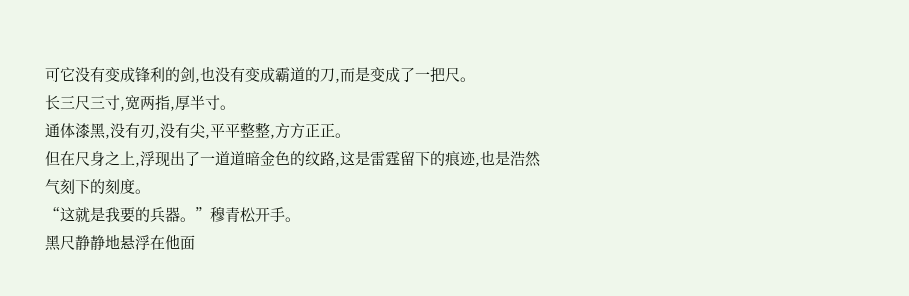可它没有变成锋利的剑,也没有变成霸道的刀,而是变成了一把尺。
长三尺三寸,宽两指,厚半寸。
通体漆黑,没有刃,没有尖,平平整整,方方正正。
但在尺身之上,浮现出了一道道暗金色的纹路,这是雷霆留下的痕迹,也是浩然气刻下的刻度。
“这就是我要的兵器。”穆青松开手。
黑尺静静地悬浮在他面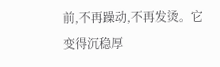前,不再躁动,不再发烫。它变得沉稳厚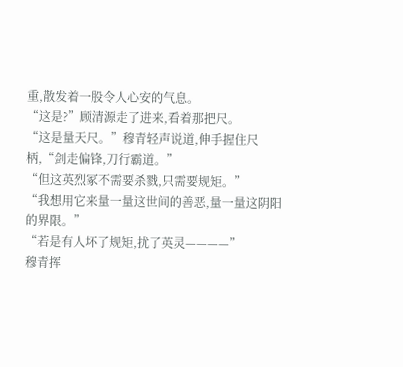重,散发着一股令人心安的气息。
“这是?”顾清源走了进来,看着那把尺。
“这是量天尺。”穆青轻声说道,伸手握住尺柄,“剑走偏锋,刀行霸道。”
“但这英烈冢不需要杀戮,只需要规矩。”
“我想用它来量一量这世间的善恶,量一量这阴阳的界限。”
“若是有人坏了规矩,扰了英灵————”
穆青挥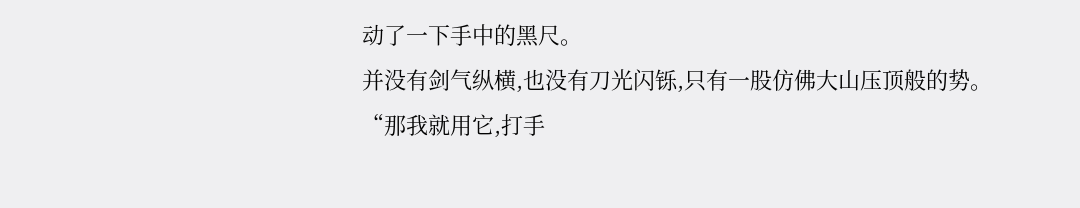动了一下手中的黑尺。
并没有剑气纵横,也没有刀光闪铄,只有一股仿佛大山压顶般的势。
“那我就用它,打手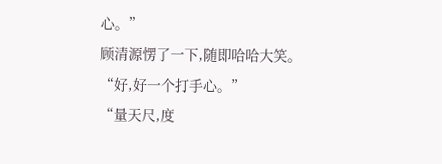心。”
顾清源愣了一下,随即哈哈大笑。
“好,好一个打手心。”
“量天尺,度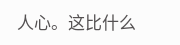人心。这比什么